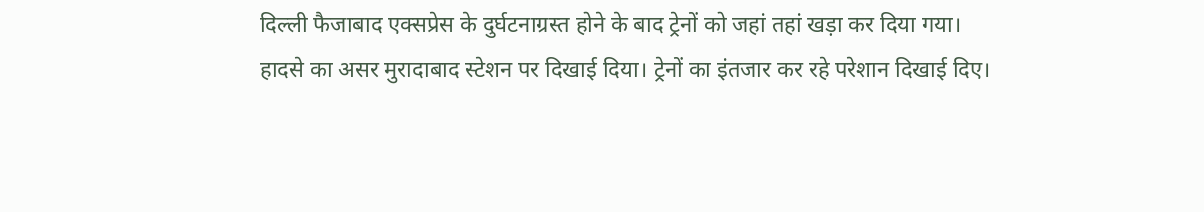दिल्ली फैजाबाद एक्सप्रेस के दुर्घटनाग्रस्त होने के बाद ट्रेनों को जहां तहां खड़ा कर दिया गया। हादसे का असर मुरादाबाद स्टेशन पर दिखाई दिया। ट्रेनों का इंतजार कर रहे परेशान दिखाई दिए।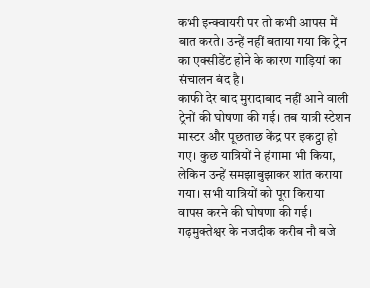कभी इन्क्वायरी पर तो कभी आपस में बात करते। उन्हें नहीं बताया गया कि ट्रेन का एक्सीडेंट होने के कारण गाड़ियां का संचालन बंद है।
काफी देर बाद मुरादाबाद नहीं आने वाली ट्रेनों की घोषणा की गई। तब यात्री स्टेशन मास्टर और पूछताछ केंद्र पर इकट्ठा हो गए। कुछ यात्रियों ने हंगामा भी किया, लेकिन उन्हें समझाबुझाकर शांत कराया गया। सभी यात्रियों को पूरा किराया वापस करने की घोषणा की गई।
गढ़मुक्तेश्वर के नजदीक करीब नौ बजे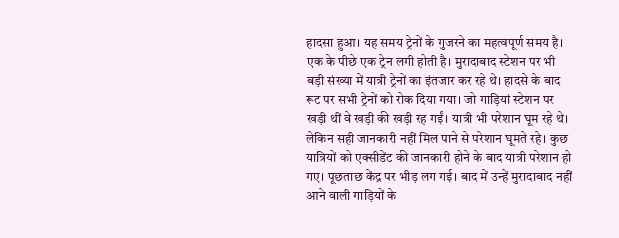हादसा हुआ। यह समय ट्रेनों के गुजरने का महत्वपूर्ण समय है। एक के पीछे एक ट्रेन लगी होती है। मुरादाबाद स्टेशन पर भी बड़ी संख्या में यात्री ट्रेनों का इंतजार कर रहे थे। हादसे के बाद रूट पर सभी ट्रेनों को रोक दिया गया। जो गाड़ियां स्टेशन पर खड़ी थीं वे खड़ी की खड़ी रह गईं। यात्री भी परेशान घूम रहे थे।
लेकिन सही जानकारी नहीं मिल पाने से परेशान घूमते रहे। कुछ यात्रियों को एक्सीडेंट की जानकारी होने के बाद यात्री परेशान हो गए। पूछताछ केंद्र पर भीड़ लग गई। बाद में उन्हें मुरादाबाद नहीं आने वाली गाड़ियों के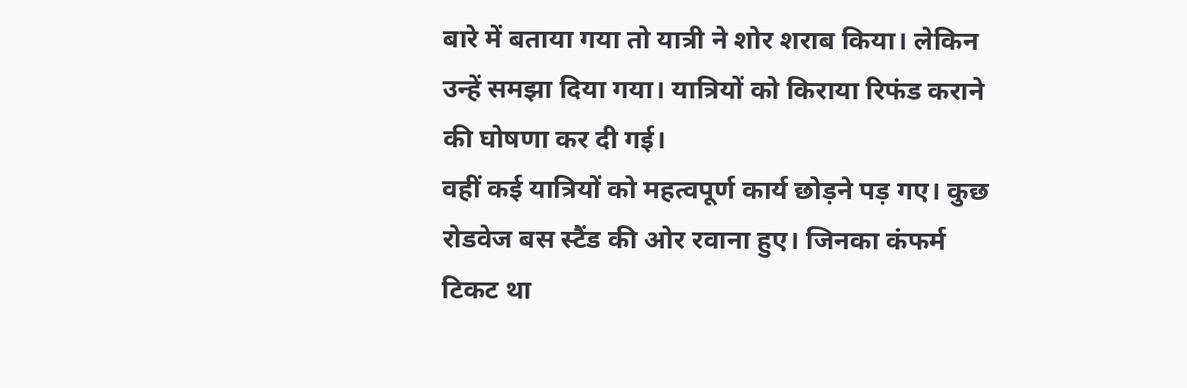बारे में बताया गया तो यात्री ने शोर शराब किया। लेकिन उन्हें समझा दिया गया। यात्रियों को किराया रिफंड कराने की घोषणा कर दी गई।
वहीं कई यात्रियों को महत्वपूर्ण कार्य छोड़ने पड़ गए। कुछ रोडवेज बस स्टैंड की ओर रवाना हुए। जिनका कंफर्म टिकट था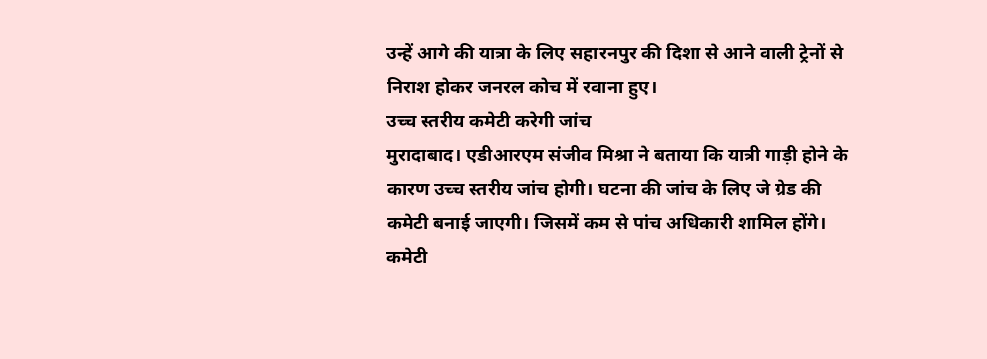उन्हें आगे की यात्रा के लिए सहारनपुर की दिशा से आने वाली ट्रेनों से निराश होकर जनरल कोच में रवाना हुए।
उच्च स्तरीय कमेटी करेगी जांच
मुरादाबाद। एडीआरएम संजीव मिश्रा ने बताया कि यात्री गाड़ी होने के कारण उच्च स्तरीय जांच होगी। घटना की जांच के लिए जे ग्रेड की कमेटी बनाई जाएगी। जिसमें कम से पांच अधिकारी शामिल होंगे। कमेटी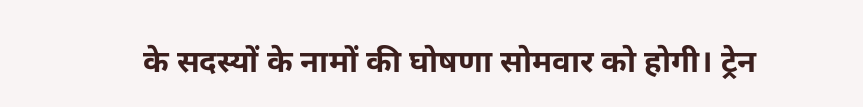के सदस्यों के नामों की घोषणा सोमवार को होगी। ट्रेन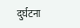दुर्घटना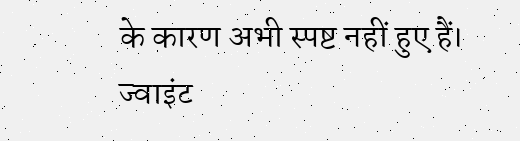के कारण अभी स्पष्ट नहीं हुए हैं। ज्वाइंट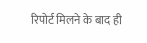रिपोर्ट मिलने के बाद ही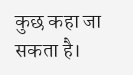कुछ कहा जा सकता है।